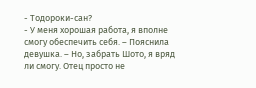- Тодороки-сан?
- У меня хорошая работа, я вполне смогу обеспечить себя. – Пояснила девушка. – Но, забрать Шото, я вряд ли смогу. Отец просто не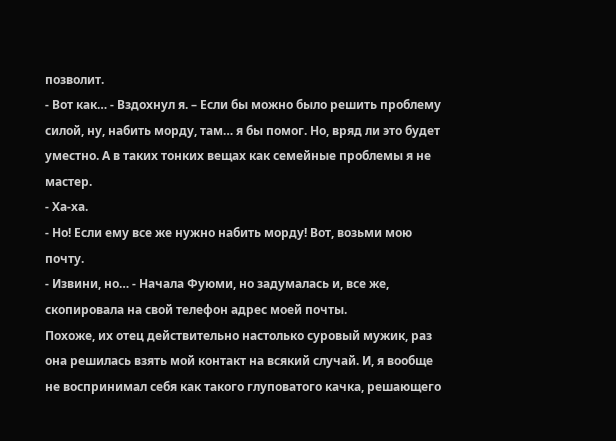позволит.
- Вот как… - Вздохнул я. – Если бы можно было решить проблему силой, ну, набить морду, там… я бы помог. Но, вряд ли это будет уместно. А в таких тонких вещах как семейные проблемы я не мастер.
- Ха-ха.
- Но! Если ему все же нужно набить морду! Вот, возьми мою почту.
- Извини, но… - Начала Фуюми, но задумалась и, все же, скопировала на свой телефон адрес моей почты.
Похоже, их отец действительно настолько суровый мужик, раз она решилась взять мой контакт на всякий случай. И, я вообще не воспринимал себя как такого глуповатого качка, решающего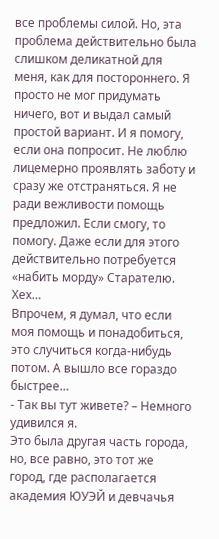все проблемы силой. Но, эта проблема действительно была слишком деликатной для меня, как для постороннего. Я просто не мог придумать ничего, вот и выдал самый простой вариант. И я помогу, если она попросит. Не люблю лицемерно проявлять заботу и сразу же отстраняться. Я не ради вежливости помощь предложил. Если смогу, то помогу. Даже если для этого действительно потребуется «набить морду» Старателю. Хех…
Впрочем, я думал, что если моя помощь и понадобиться, это случиться когда-нибудь потом. А вышло все гораздо быстрее…
- Так вы тут живете? – Немного удивился я.
Это была другая часть города, но, все равно, это тот же город, где располагается академия ЮУЭЙ и девчачья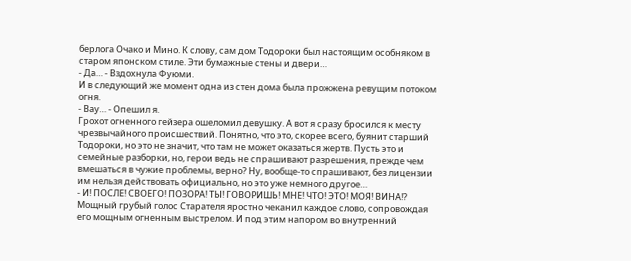берлога Очако и Мино. К слову, сам дом Тодороки был настоящим особняком в старом японском стиле. Эти бумажные стены и двери…
- Да… - Вздохнула Фуюми.
И в следующий же момент одна из стен дома была прожжена ревущим потоком огня.
- Вау… - Опешил я.
Грохот огненного гейзера ошеломил девушку. А вот я сразу бросился к месту чрезвычайного происшествий. Понятно, что это, скорее всего, буянит старший Тодороки, но это не значит, что там не может оказаться жертв. Пусть это и семейные разборки, но, герои ведь не спрашивают разрешения, прежде чем вмешаться в чужие проблемы, верно? Ну, вообще-то спрашивают, без лицензии им нельзя действовать официально, но это уже немного другое…
- И! ПОСЛЕ! СВОЕГО! ПОЗОРА! ТЫ! ГОВОРИШЬ! МНЕ! ЧТО! ЭТО! МОЯ! ВИНА!?
Мощный грубый голос Старателя яростно чеканил каждое слово, сопровождая его мощным огненным выстрелом. И под этим напором во внутренний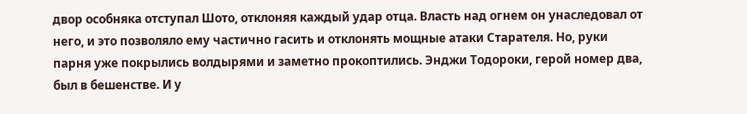двор особняка отступал Шото, отклоняя каждый удар отца. Власть над огнем он унаследовал от него, и это позволяло ему частично гасить и отклонять мощные атаки Старателя. Но, руки парня уже покрылись волдырями и заметно прокоптились. Энджи Тодороки, герой номер два, был в бешенстве. И у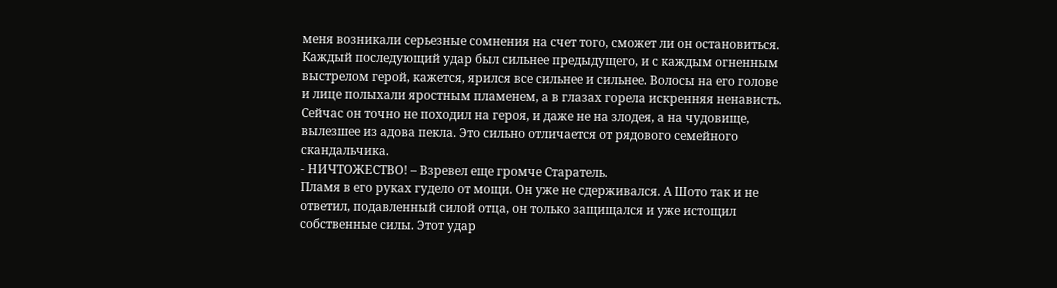меня возникали серьезные сомнения на счет того, сможет ли он остановиться. Каждый последующий удар был сильнее предыдущего, и с каждым огненным выстрелом герой, кажется, ярился все сильнее и сильнее. Волосы на его голове и лице полыхали яростным пламенем, а в глазах горела искренняя ненависть. Сейчас он точно не походил на героя, и даже не на злодея, а на чудовище, вылезшее из адова пекла. Это сильно отличается от рядового семейного скандальчика.
- НИЧТОЖЕСТВО! – Взревел еще громче Старатель.
Пламя в его руках гудело от мощи. Он уже не сдерживался. А Шото так и не ответил, подавленный силой отца, он только защищался и уже истощил собственные силы. Этот удар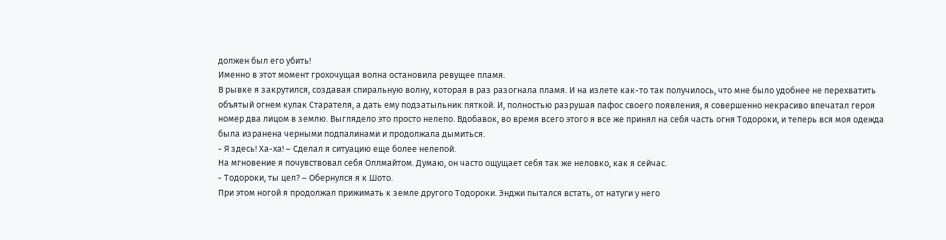должен был его убить!
Именно в этот момент грохочущая волна остановила ревущее пламя.
В рывке я закрутился, создавая спиральную волну, которая в раз разогнала пламя. И на излете как-то так получилось, что мне было удобнее не перехватить объятый огнем кулак Старателя, а дать ему подзатыльник пяткой. И, полностью разрушая пафос своего появления, я совершенно некрасиво впечатал героя номер два лицом в землю. Выглядело это просто нелепо. Вдобавок, во время всего этого я все же принял на себя часть огня Тодороки, и теперь вся моя одежда была изранена черными подпалинами и продолжала дымиться.
- Я здесь! Ха-ха! – Сделал я ситуацию еще более нелепой.
На мгновение я почувствовал себя Оллмайтом. Думаю, он часто ощущает себя так же неловко, как я сейчас.
- Тодороки, ты цел? – Обернулся я к Шото.
При этом ногой я продолжал прижимать к земле другого Тодороки. Энджи пытался встать, от натуги у него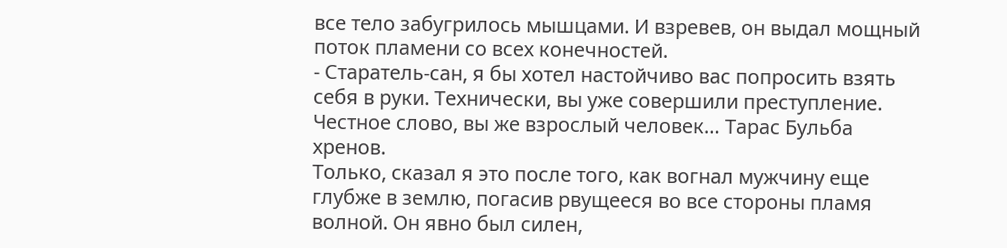все тело забугрилось мышцами. И взревев, он выдал мощный поток пламени со всех конечностей.
- Старатель-сан, я бы хотел настойчиво вас попросить взять себя в руки. Технически, вы уже совершили преступление. Честное слово, вы же взрослый человек… Тарас Бульба хренов.
Только, сказал я это после того, как вогнал мужчину еще глубже в землю, погасив рвущееся во все стороны пламя волной. Он явно был силен,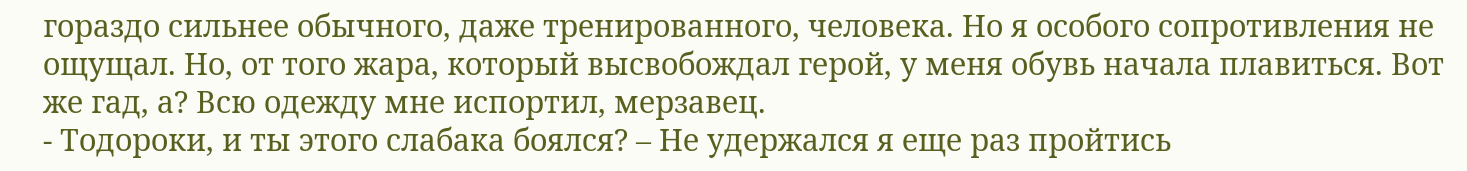гораздо сильнее обычного, даже тренированного, человека. Но я особого сопротивления не ощущал. Но, от того жара, который высвобождал герой, у меня обувь начала плавиться. Вот же гад, а? Всю одежду мне испортил, мерзавец.
- Тодороки, и ты этого слабака боялся? – Не удержался я еще раз пройтись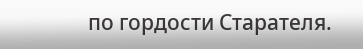по гордости Старателя.